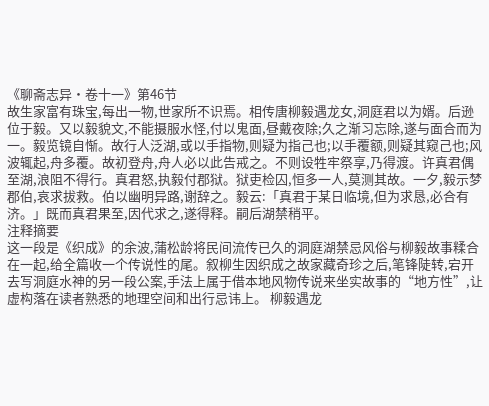《聊斋志异·卷十一》第46节
故生家富有珠宝,每出一物,世家所不识焉。相传唐柳毅遇龙女,洞庭君以为婿。后逊位于毅。又以毅貌文,不能摄服水怪,付以鬼面,昼戴夜除;久之渐习忘除,遂与面合而为一。毅览镜自惭。故行人泛湖,或以手指物,则疑为指己也;以手覆额,则疑其窥己也;风波辄起,舟多覆。故初登舟,舟人必以此告戒之。不则设牲牢祭享,乃得渡。许真君偶至湖,浪阻不得行。真君怒,执毅付郡狱。狱吏检囚,恒多一人,莫测其故。一夕,毅示梦郡伯,哀求拔救。伯以幽明异路,谢辞之。毅云:「真君于某日临境,但为求恳,必合有济。」既而真君果至,因代求之,遂得释。嗣后湖禁稍平。
注释摘要
这一段是《织成》的余波,蒲松龄将民间流传已久的洞庭湖禁忌风俗与柳毅故事糅合在一起,给全篇收一个传说性的尾。叙柳生因织成之故家藏奇珍之后,笔锋陡转,宕开去写洞庭水神的另一段公案,手法上属于借本地风物传说来坐实故事的“地方性”,让虚构落在读者熟悉的地理空间和出行忌讳上。 柳毅遇龙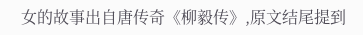女的故事出自唐传奇《柳毅传》,原文结尾提到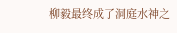柳毅最终成了洞庭水神之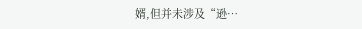婿,但并未涉及“逊…